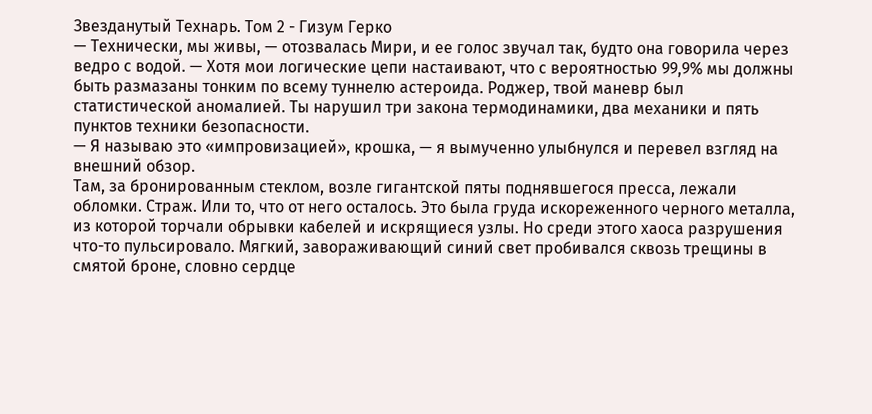Звезданутый Технарь. Том 2 - Гизум Герко
— Технически, мы живы, — отозвалась Мири, и ее голос звучал так, будто она говорила через ведро с водой. — Хотя мои логические цепи настаивают, что с вероятностью 99,9% мы должны быть размазаны тонким по всему туннелю астероида. Роджер, твой маневр был статистической аномалией. Ты нарушил три закона термодинамики, два механики и пять пунктов техники безопасности.
— Я называю это «импровизацией», крошка, — я вымученно улыбнулся и перевел взгляд на внешний обзор.
Там, за бронированным стеклом, возле гигантской пяты поднявшегося пресса, лежали обломки. Страж. Или то, что от него осталось. Это была груда искореженного черного металла, из которой торчали обрывки кабелей и искрящиеся узлы. Но среди этого хаоса разрушения что-то пульсировало. Мягкий, завораживающий синий свет пробивался сквозь трещины в смятой броне, словно сердце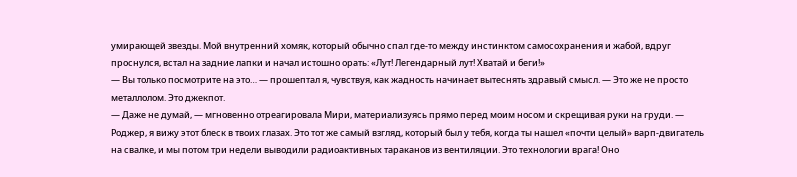умирающей звезды. Мой внутренний хомяк, который обычно спал где-то между инстинктом самосохранения и жабой, вдруг проснулся, встал на задние лапки и начал истошно орать: «Лут! Легендарный лут! Хватай и беги!»
— Вы только посмотрите на это… — прошептал я, чувствуя, как жадность начинает вытеснять здравый смысл. — Это же не просто металлолом. Это джекпот.
— Даже не думай, — мгновенно отреагировала Мири, материализуясь прямо перед моим носом и скрещивая руки на груди. — Роджер, я вижу этот блеск в твоих глазах. Это тот же самый взгляд, который был у тебя, когда ты нашел «почти целый» варп-двигатель на свалке, и мы потом три недели выводили радиоактивных тараканов из вентиляции. Это технологии врага! Оно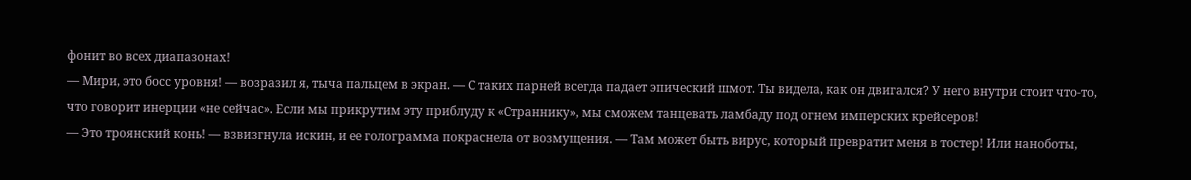фонит во всех диапазонах!
— Мири, это босс уровня! — возразил я, тыча пальцем в экран. — С таких парней всегда падает эпический шмот. Ты видела, как он двигался? У него внутри стоит что-то, что говорит инерции «не сейчас». Если мы прикрутим эту приблуду к «Страннику», мы сможем танцевать ламбаду под огнем имперских крейсеров!
— Это троянский конь! — взвизгнула искин, и ее голограмма покраснела от возмущения. — Там может быть вирус, который превратит меня в тостер! Или наноботы,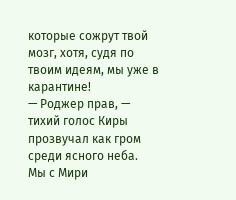которые сожрут твой мозг, хотя, судя по твоим идеям, мы уже в карантине!
— Роджер прав, — тихий голос Киры прозвучал как гром среди ясного неба.
Мы с Мири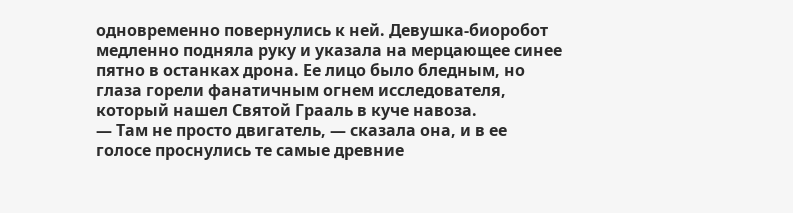одновременно повернулись к ней. Девушка-биоробот медленно подняла руку и указала на мерцающее синее пятно в останках дрона. Ее лицо было бледным, но глаза горели фанатичным огнем исследователя, который нашел Святой Грааль в куче навоза.
— Там не просто двигатель, — сказала она, и в ее голосе проснулись те самые древние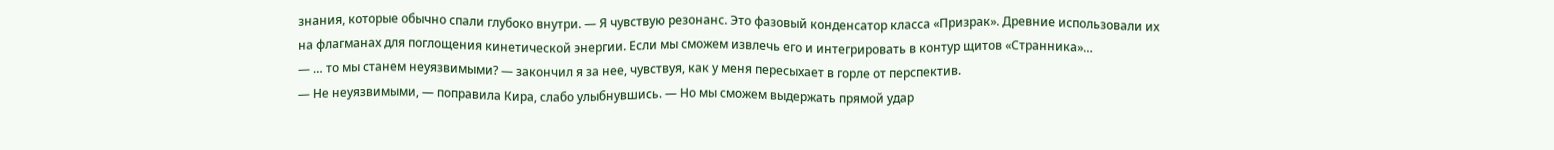знания, которые обычно спали глубоко внутри. — Я чувствую резонанс. Это фазовый конденсатор класса «Призрак». Древние использовали их на флагманах для поглощения кинетической энергии. Если мы сможем извлечь его и интегрировать в контур щитов «Странника»…
— … то мы станем неуязвимыми? — закончил я за нее, чувствуя, как у меня пересыхает в горле от перспектив.
— Не неуязвимыми, — поправила Кира, слабо улыбнувшись. — Но мы сможем выдержать прямой удар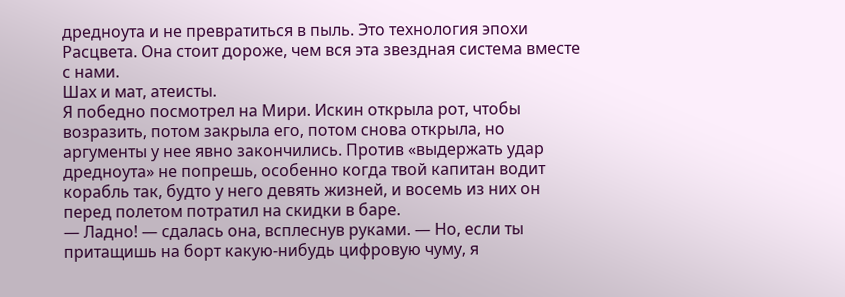дредноута и не превратиться в пыль. Это технология эпохи Расцвета. Она стоит дороже, чем вся эта звездная система вместе с нами.
Шах и мат, атеисты.
Я победно посмотрел на Мири. Искин открыла рот, чтобы возразить, потом закрыла его, потом снова открыла, но аргументы у нее явно закончились. Против «выдержать удар дредноута» не попрешь, особенно когда твой капитан водит корабль так, будто у него девять жизней, и восемь из них он перед полетом потратил на скидки в баре.
— Ладно! — сдалась она, всплеснув руками. — Но, если ты притащишь на борт какую-нибудь цифровую чуму, я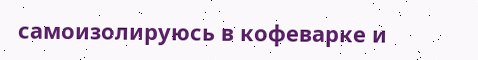самоизолируюсь в кофеварке и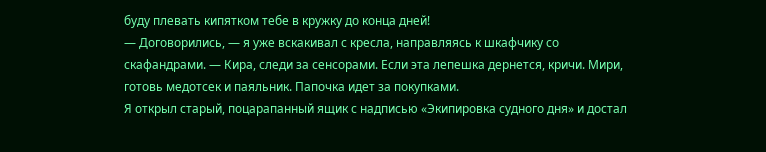буду плевать кипятком тебе в кружку до конца дней!
— Договорились, — я уже вскакивал с кресла, направляясь к шкафчику со скафандрами. — Кира, следи за сенсорами. Если эта лепешка дернется, кричи. Мири, готовь медотсек и паяльник. Папочка идет за покупками.
Я открыл старый, поцарапанный ящик с надписью «Экипировка судного дня» и достал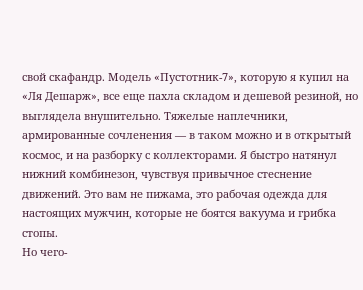свой скафандр. Модель «Пустотник-7», которую я купил на «Ля Дешарж», все еще пахла складом и дешевой резиной, но выглядела внушительно. Тяжелые наплечники, армированные сочленения — в таком можно и в открытый космос, и на разборку с коллекторами. Я быстро натянул нижний комбинезон, чувствуя привычное стеснение движений. Это вам не пижама, это рабочая одежда для настоящих мужчин, которые не боятся вакуума и грибка стопы.
Но чего-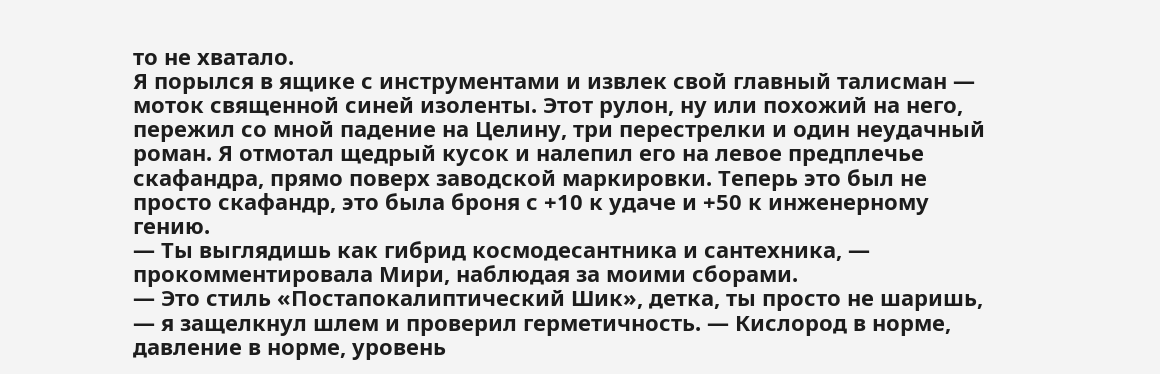то не хватало.
Я порылся в ящике с инструментами и извлек свой главный талисман — моток священной синей изоленты. Этот рулон, ну или похожий на него, пережил со мной падение на Целину, три перестрелки и один неудачный роман. Я отмотал щедрый кусок и налепил его на левое предплечье скафандра, прямо поверх заводской маркировки. Теперь это был не просто скафандр, это была броня с +10 к удаче и +50 к инженерному гению.
— Ты выглядишь как гибрид космодесантника и сантехника, — прокомментировала Мири, наблюдая за моими сборами.
— Это стиль «Постапокалиптический Шик», детка, ты просто не шаришь, — я защелкнул шлем и проверил герметичность. — Кислород в норме, давление в норме, уровень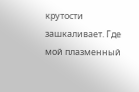крутости зашкаливает. Где мой плазменный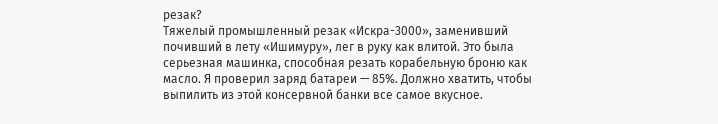резак?
Тяжелый промышленный резак «Искра-3000», заменивший почивший в лету «Ишимуру», лег в руку как влитой. Это была серьезная машинка, способная резать корабельную броню как масло. Я проверил заряд батареи — 85%. Должно хватить, чтобы выпилить из этой консервной банки все самое вкусное.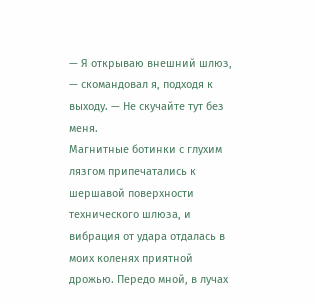— Я открываю внешний шлюз, — скомандовал я, подходя к выходу. — Не скучайте тут без меня.
Магнитные ботинки с глухим лязгом припечатались к шершавой поверхности технического шлюза, и вибрация от удара отдалась в моих коленях приятной дрожью. Передо мной, в лучах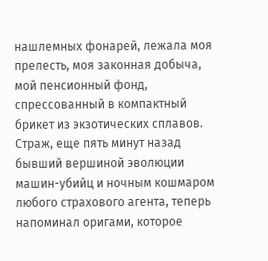нашлемных фонарей, лежала моя прелесть, моя законная добыча, мой пенсионный фонд, спрессованный в компактный брикет из экзотических сплавов. Страж, еще пять минут назад бывший вершиной эволюции машин-убийц и ночным кошмаром любого страхового агента, теперь напоминал оригами, которое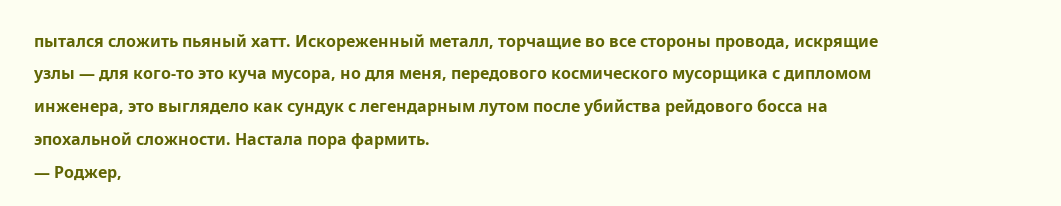пытался сложить пьяный хатт. Искореженный металл, торчащие во все стороны провода, искрящие узлы — для кого-то это куча мусора, но для меня, передового космического мусорщика с дипломом инженера, это выглядело как сундук с легендарным лутом после убийства рейдового босса на эпохальной сложности. Настала пора фармить.
— Роджер,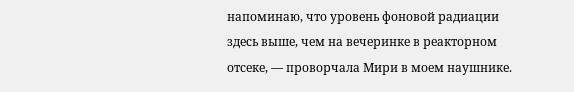напоминаю, что уровень фоновой радиации здесь выше, чем на вечеринке в реакторном отсеке, — проворчала Мири в моем наушнике.